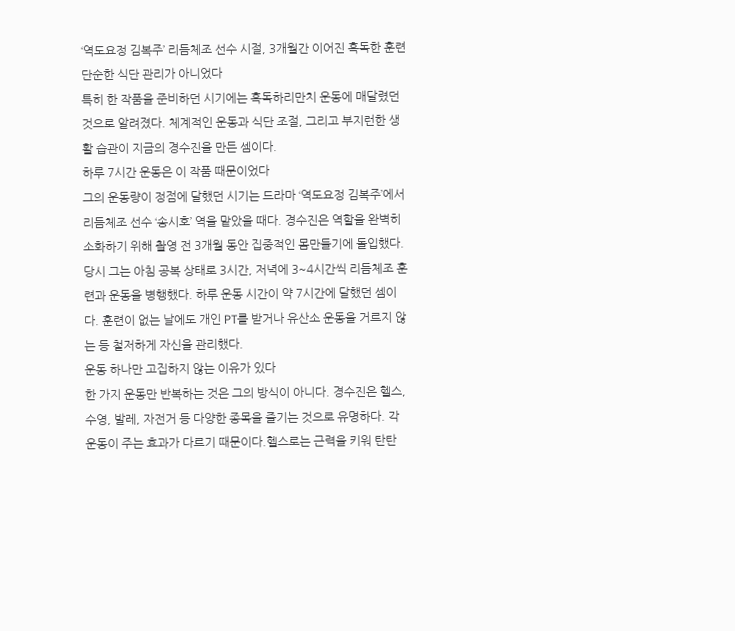‘역도요정 김복주’ 리듬체조 선수 시절, 3개월간 이어진 혹독한 훈련
단순한 식단 관리가 아니었다
특히 한 작품을 준비하던 시기에는 혹독하리만치 운동에 매달렸던 것으로 알려졌다. 체계적인 운동과 식단 조절, 그리고 부지런한 생활 습관이 지금의 경수진을 만든 셈이다.
하루 7시간 운동은 이 작품 때문이었다
그의 운동량이 정점에 달했던 시기는 드라마 ‘역도요정 김복주’에서 리듬체조 선수 ‘송시호’ 역을 맡았을 때다. 경수진은 역할을 완벽히 소화하기 위해 촬영 전 3개월 동안 집중적인 몸만들기에 돌입했다.당시 그는 아침 공복 상태로 3시간, 저녁에 3~4시간씩 리듬체조 훈련과 운동을 병행했다. 하루 운동 시간이 약 7시간에 달했던 셈이다. 훈련이 없는 날에도 개인 PT를 받거나 유산소 운동을 거르지 않는 등 철저하게 자신을 관리했다.
운동 하나만 고집하지 않는 이유가 있다
한 가지 운동만 반복하는 것은 그의 방식이 아니다. 경수진은 헬스, 수영, 발레, 자전거 등 다양한 종목을 즐기는 것으로 유명하다. 각 운동이 주는 효과가 다르기 때문이다.헬스로는 근력을 키워 탄탄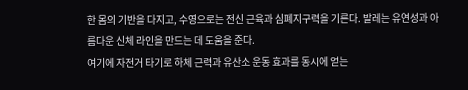한 몸의 기반을 다지고, 수영으로는 전신 근육과 심폐지구력을 기른다. 발레는 유연성과 아름다운 신체 라인을 만드는 데 도움을 준다.
여기에 자전거 타기로 하체 근력과 유산소 운동 효과를 동시에 얻는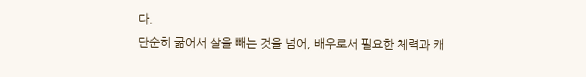다.
단순히 굶어서 살을 빼는 것을 넘어, 배우로서 필요한 체력과 캐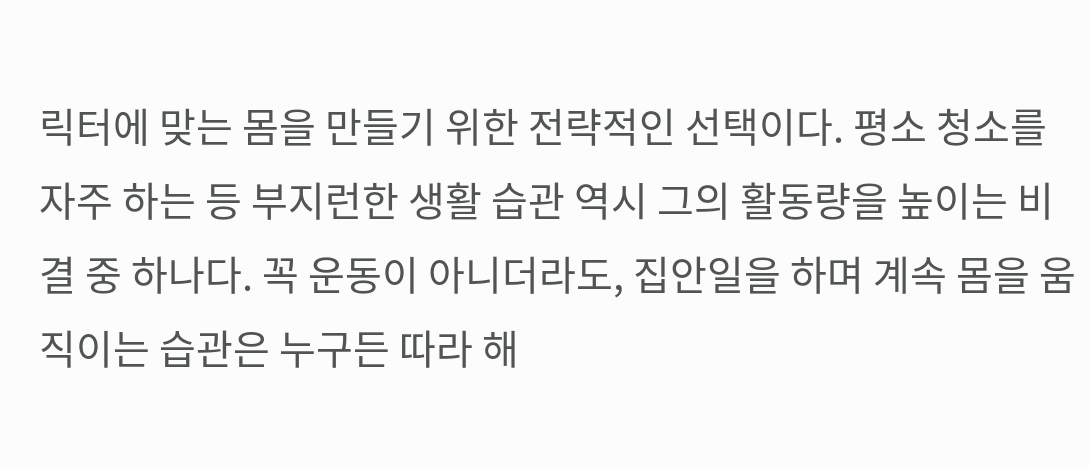릭터에 맞는 몸을 만들기 위한 전략적인 선택이다. 평소 청소를 자주 하는 등 부지런한 생활 습관 역시 그의 활동량을 높이는 비결 중 하나다. 꼭 운동이 아니더라도, 집안일을 하며 계속 몸을 움직이는 습관은 누구든 따라 해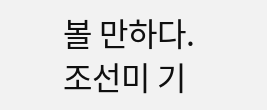볼 만하다.
조선미 기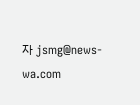자 jsmg@news-wa.com